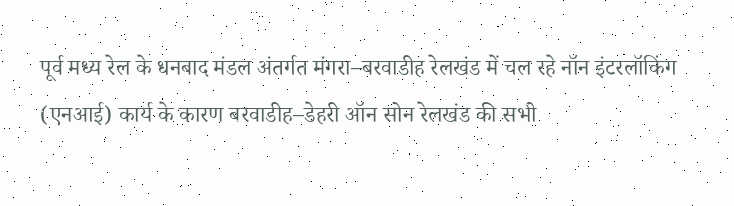पूर्व मध्य रेल के धनबाद मंडल अंतर्गत मंगरा–बरवाडीह रेलखंड में चल रहे नॉन इंटरलॉकिंग (एनआई) कार्य के कारण बरवाडीह–डेहरी ऑन सोन रेलखंड की सभी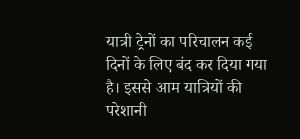यात्री ट्रेनों का परिचालन कई दिनों के लिए बंद कर दिया गया है। इससे आम यात्रियों की परेशानी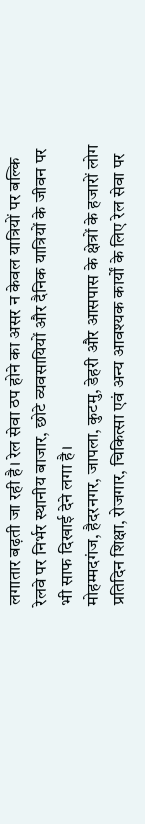लगातार बढ़ती जा रही है। रेल सेवा ठप होने का असर न केवल यात्रियों पर बल्कि रेलवे पर निर्भर स्थानीय बाजार, छोटे व्यवसायियों और दैनिक यात्रियों के जीवन पर भी साफ दिखाई देने लगा है।
मोहम्मदगंज, हैदरनगर, जापला, कुटमु, डेहरी और आसपास के क्षेत्रों के हजारों लोग प्रतिदिन शिक्षा, रोजगार, चिकित्सा एवं अन्य आवश्यक कार्यों के लिए रेल सेवा पर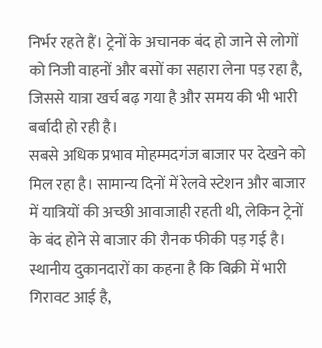निर्भर रहते हैं। ट्रेनों के अचानक बंद हो जाने से लोगों को निजी वाहनों और बसों का सहारा लेना पड़ रहा है, जिससे यात्रा खर्च बढ़ गया है और समय की भी भारी बर्बादी हो रही है।
सबसे अधिक प्रभाव मोहम्मदगंज बाजार पर देखने को मिल रहा है। सामान्य दिनों में रेलवे स्टेशन और बाजार में यात्रियों की अच्छी आवाजाही रहती थी, लेकिन ट्रेनों के बंद होने से बाजार की रौनक फीकी पड़ गई है। स्थानीय दुकानदारों का कहना है कि बिक्री में भारी गिरावट आई है,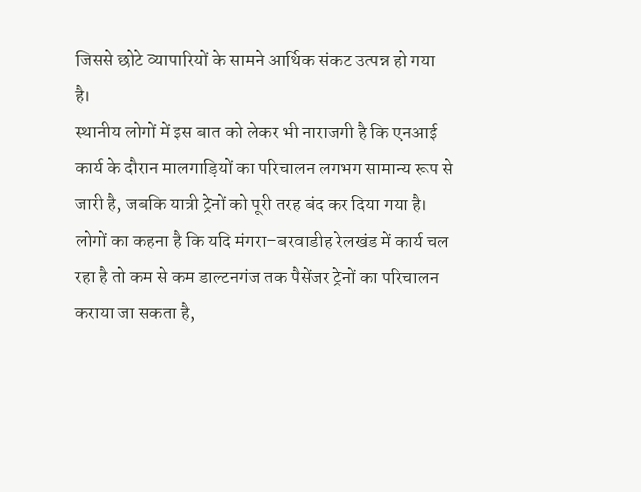जिससे छोटे व्यापारियों के सामने आर्थिक संकट उत्पन्न हो गया है।
स्थानीय लोगों में इस बात को लेकर भी नाराजगी है कि एनआई कार्य के दौरान मालगाड़ियों का परिचालन लगभग सामान्य रूप से जारी है, जबकि यात्री ट्रेनों को पूरी तरह बंद कर दिया गया है। लोगों का कहना है कि यदि मंगरा–बरवाडीह रेलखंड में कार्य चल रहा है तो कम से कम डाल्टनगंज तक पैसेंजर ट्रेनों का परिचालन कराया जा सकता है,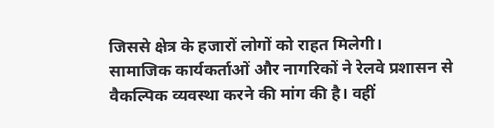जिससे क्षेत्र के हजारों लोगों को राहत मिलेगी।
सामाजिक कार्यकर्ताओं और नागरिकों ने रेलवे प्रशासन से वैकल्पिक व्यवस्था करने की मांग की है। वहीं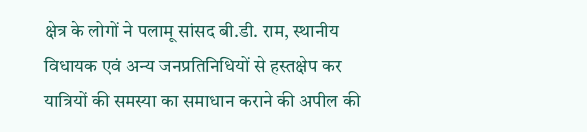क्षेत्र के लोगों ने पलामू सांसद बी.डी. राम, स्थानीय विधायक एवं अन्य जनप्रतिनिधियों से हस्तक्षेप कर यात्रियों की समस्या का समाधान कराने की अपील की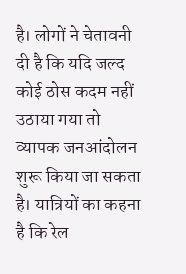है। लोगों ने चेतावनी दी है कि यदि जल्द कोई ठोस कदम नहीं उठाया गया तो व्यापक जनआंदोलन शुरू किया जा सकता है। यात्रियों का कहना है कि रेल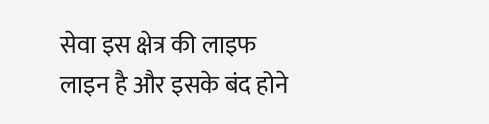सेवा इस क्षेत्र की लाइफ लाइन है और इसके बंद होने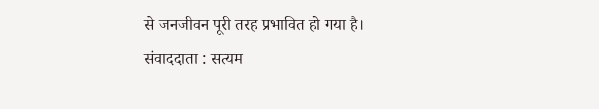से जनजीवन पूरी तरह प्रभावित हो गया है।
संवाददाता : सत्यम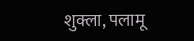शुक्ला, पलामू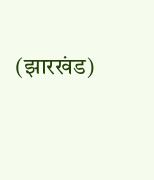(झारखंड)